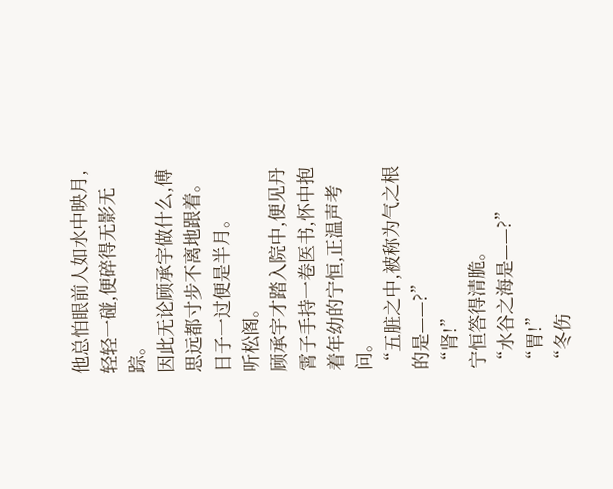他总怕眼前人如水中映月,轻轻一碰,便碎得无影无踪。
因此无论顾承宇做什么,傅思远都寸步不离地跟着。
日子一过便是半月。
听松阁。
顾承宇才踏入院中,便见丹霄子手持一卷医书,怀中抱着年幼的宁恒,正温声考问。
“五脏之中,被称为气之根的是——?”
“肾!”
宁恒答得清脆。
“水谷之海是——?”
“胃!”
“冬伤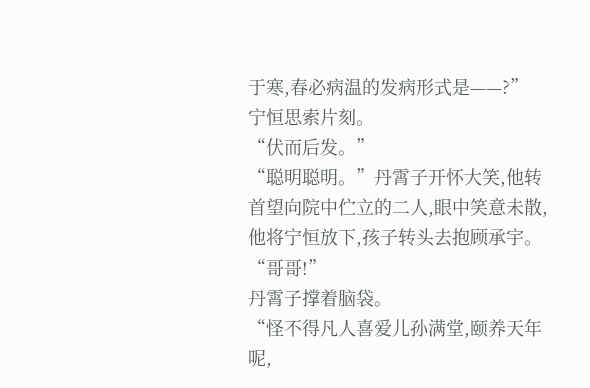于寒,春必病温的发病形式是——?”
宁恒思索片刻。
“伏而后发。”
“聪明聪明。”丹霄子开怀大笑,他转首望向院中伫立的二人,眼中笑意未散,他将宁恒放下,孩子转头去抱顾承宇。
“哥哥!”
丹霄子撑着脑袋。
“怪不得凡人喜爱儿孙满堂,颐养天年呢,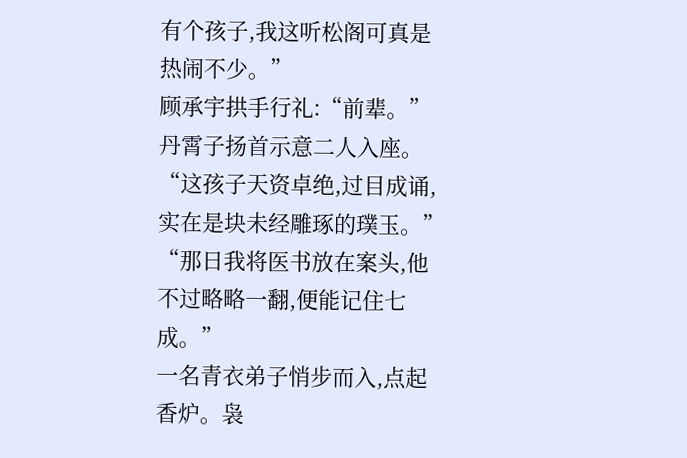有个孩子,我这听松阁可真是热闹不少。”
顾承宇拱手行礼:“前辈。”
丹霄子扬首示意二人入座。
“这孩子天资卓绝,过目成诵,实在是块未经雕琢的璞玉。”
“那日我将医书放在案头,他不过略略一翻,便能记住七成。”
一名青衣弟子悄步而入,点起香炉。袅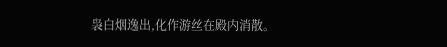袅白烟逸出,化作游丝在殿内消散。